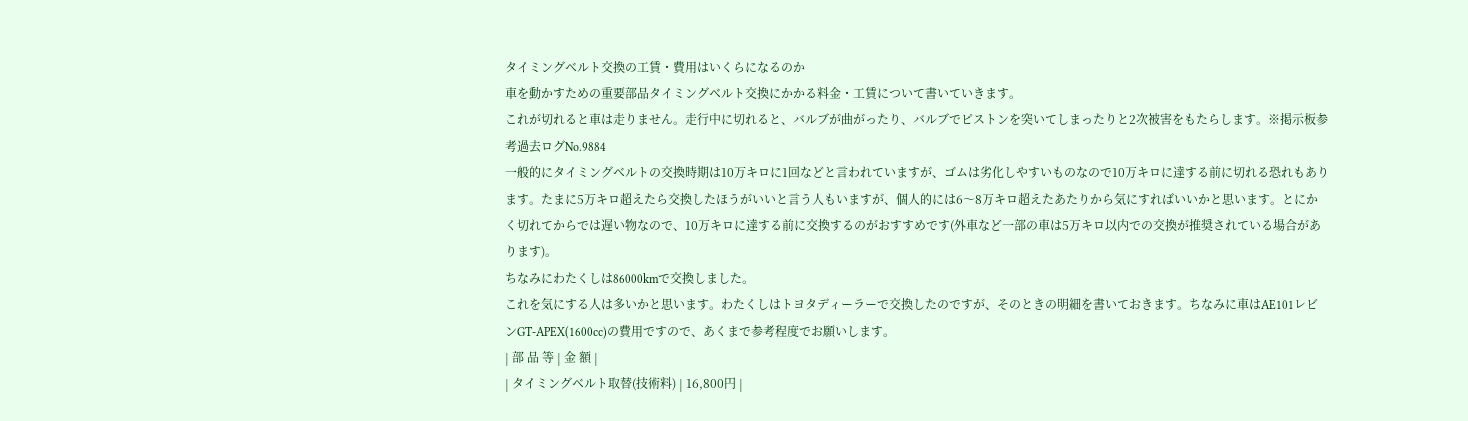タイミングベルト交換の工賃・費用はいくらになるのか
車を動かすための重要部品タイミングベルト交換にかかる料金・工賃について書いていきます。
これが切れると車は走りません。走行中に切れると、バルブが曲がったり、バルブでピストンを突いてしまったりと2次被害をもたらします。※掲示板参考過去ログNo.9884
一般的にタイミングベルトの交換時期は10万キロに1回などと言われていますが、ゴムは劣化しやすいものなので10万キロに達する前に切れる恐れもあります。たまに5万キロ超えたら交換したほうがいいと言う人もいますが、個人的には6〜8万キロ超えたあたりから気にすればいいかと思います。とにかく切れてからでは遅い物なので、10万キロに達する前に交換するのがおすすめです(外車など一部の車は5万キロ以内での交換が推奨されている場合があります)。
ちなみにわたくしは86000kmで交換しました。
これを気にする人は多いかと思います。わたくしはトヨタディーラーで交換したのですが、そのときの明細を書いておきます。ちなみに車はAE101レビンGT-APEX(1600cc)の費用ですので、あくまで参考程度でお願いします。
| 部 品 等 | 金 額 |
| タイミングベルト取替(技術料) | 16,800円 |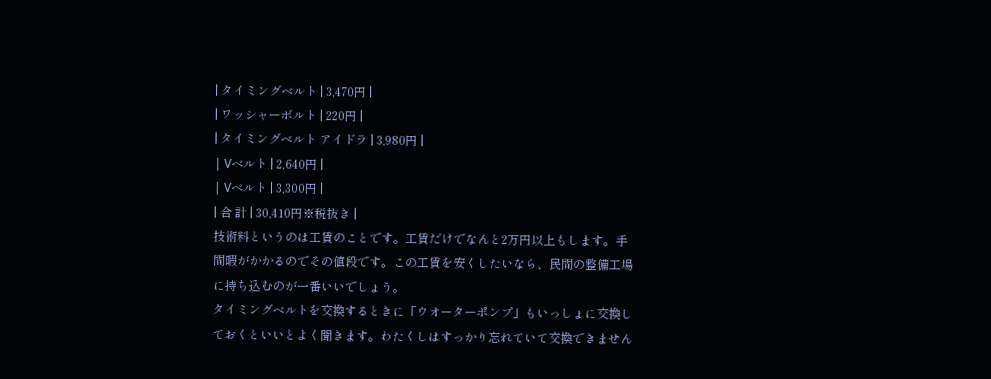| タイミングベルト | 3,470円 |
| ワッシャーボルト | 220円 |
| タイミングベルト アイドラ | 3,980円 |
| Vベルト | 2,640円 |
| Vベルト | 3,300円 |
| 合 計 | 30,410円※税抜き |
技術料というのは工賃のことです。工賃だけでなんと2万円以上もします。手間暇がかかるのでその値段です。この工賃を安くしたいなら、民間の整備工場に持ち込むのが一番いいでしょう。
タイミングベルトを交換するときに「ウオーターポンプ」もいっしょに交換しておくといいとよく聞きます。わたくしはすっかり忘れていて交換できません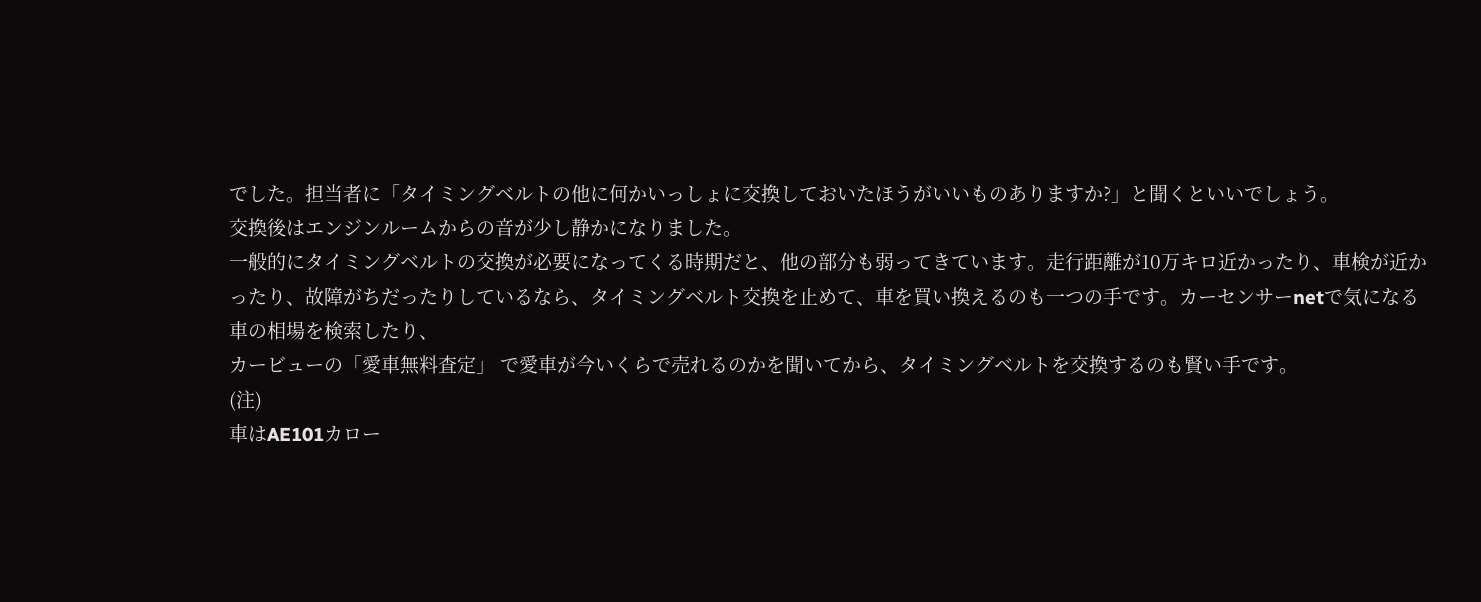でした。担当者に「タイミングベルトの他に何かいっしょに交換しておいたほうがいいものありますか?」と聞くといいでしょう。
交換後はエンジンルームからの音が少し静かになりました。
一般的にタイミングベルトの交換が必要になってくる時期だと、他の部分も弱ってきています。走行距離が10万キロ近かったり、車検が近かったり、故障がちだったりしているなら、タイミングベルト交換を止めて、車を買い換えるのも一つの手です。カーセンサーnetで気になる車の相場を検索したり、
カービューの「愛車無料査定」 で愛車が今いくらで売れるのかを聞いてから、タイミングベルトを交換するのも賢い手です。
(注)
車はAE101カロー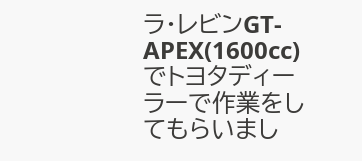ラ・レビンGT-APEX(1600cc)でトヨタディーラーで作業をしてもらいまし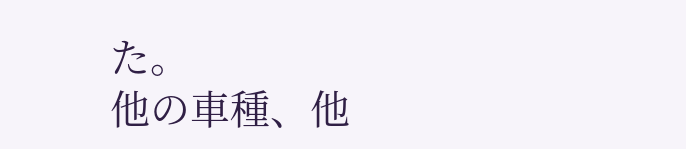た。
他の車種、他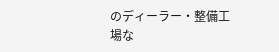のディーラー・整備工場な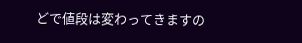どで値段は変わってきますの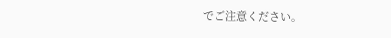でご注意ください。